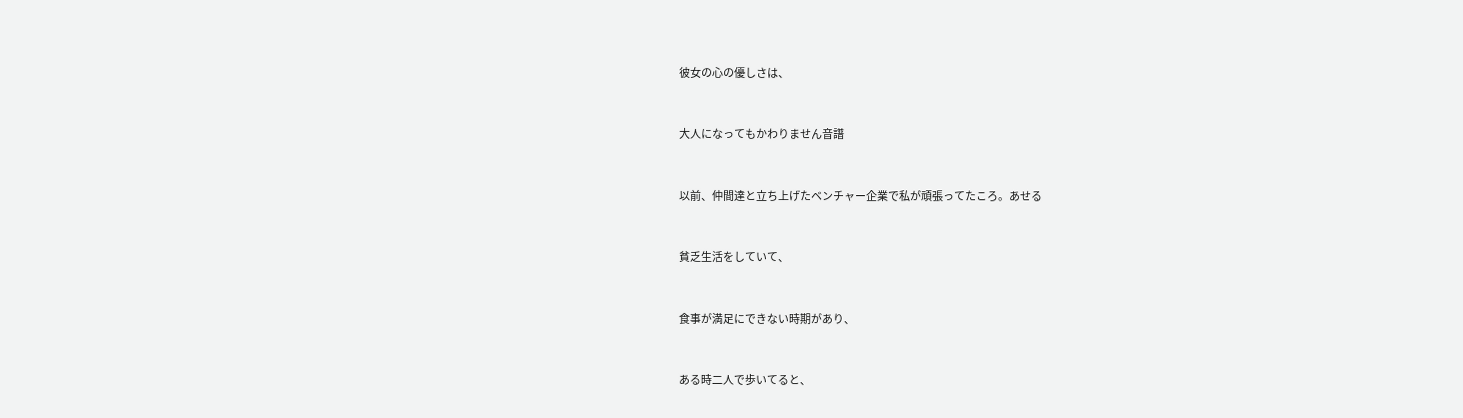彼女の心の優しさは、


大人になってもかわりません音譜


以前、仲間達と立ち上げたベンチャー企業で私が頑張ってたころ。あせる


貧乏生活をしていて、


食事が満足にできない時期があり、


ある時二人で歩いてると、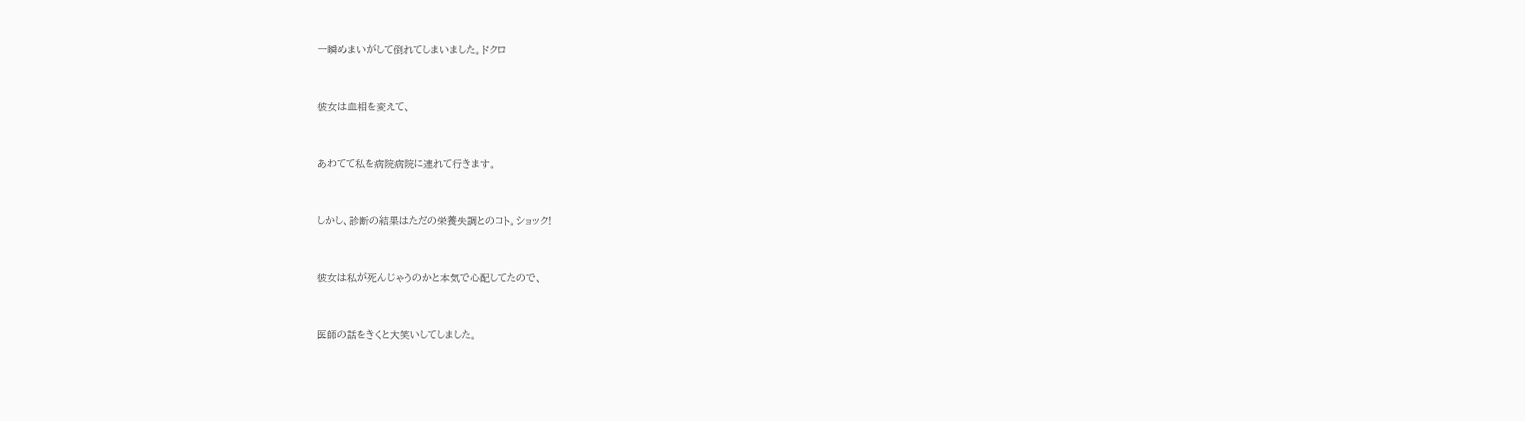一瞬めまいがして倒れてしまいました。ドクロ


彼女は血相を変えて、


あわてて私を病院病院に連れて行きます。


しかし、診断の結果はただの栄養失調とのコト。ショック!


彼女は私が死んじゃうのかと本気で心配してたので、


医師の話をきくと大笑いしてしました。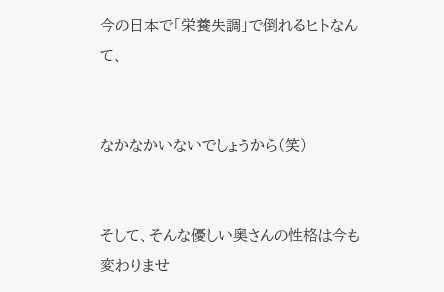今の日本で「栄養失調」で倒れるヒトなんて、


なかなかいないでしょうから(笑)


そして、そんな優しい奥さんの性格は今も変わりませ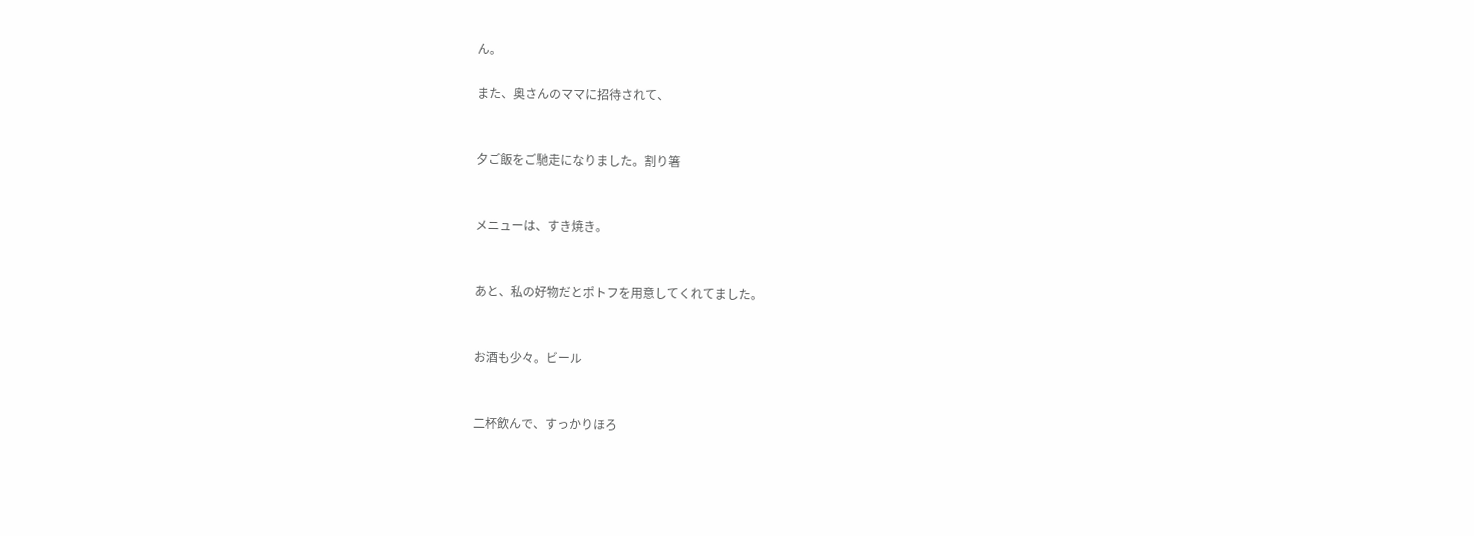ん。

また、奥さんのママに招待されて、


夕ご飯をご馳走になりました。割り箸


メニューは、すき焼き。


あと、私の好物だとポトフを用意してくれてました。


お酒も少々。ビール


二杯飲んで、すっかりほろ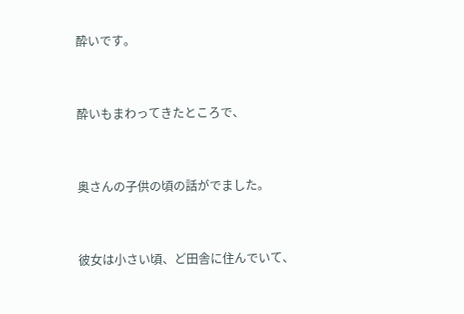酔いです。


酔いもまわってきたところで、


奥さんの子供の頃の話がでました。


彼女は小さい頃、ど田舎に住んでいて、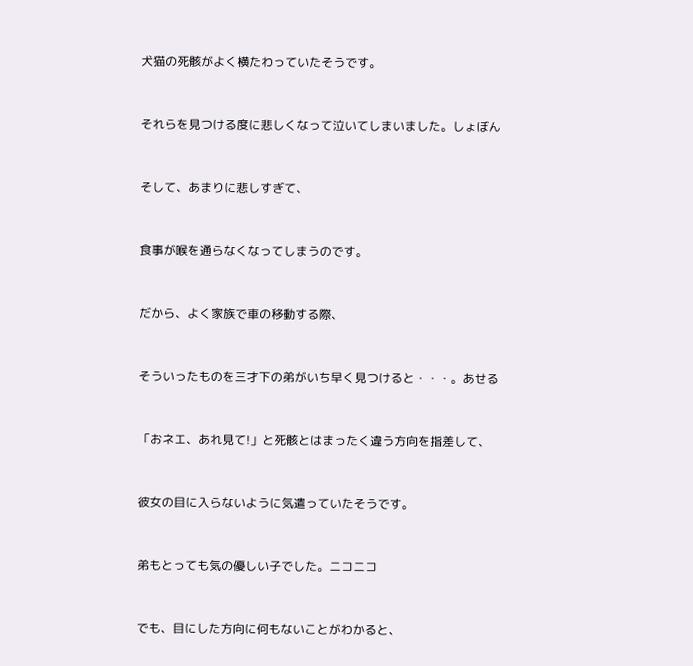犬猫の死骸がよく横たわっていたそうです。


それらを見つける度に悲しくなって泣いてしまいました。しょぼん


そして、あまりに悲しすぎて、


食事が喉を通らなくなってしまうのです。


だから、よく家族で車の移動する際、


そういったものを三才下の弟がいち早く見つけると・・・。あせる


「おネエ、あれ見て!」と死骸とはまったく違う方向を指差して、


彼女の目に入らないように気遣っていたそうです。


弟もとっても気の優しい子でした。ニコニコ


でも、目にした方向に何もないことがわかると、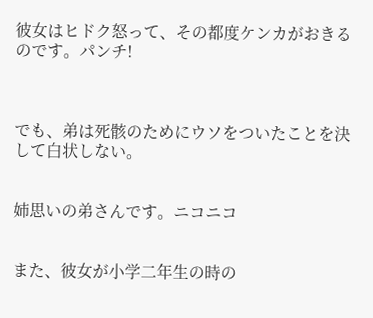彼女はヒドク怒って、その都度ケンカがおきるのです。パンチ!



でも、弟は死骸のためにウソをついたことを決して白状しない。


姉思いの弟さんです。ニコニコ


また、彼女が小学二年生の時の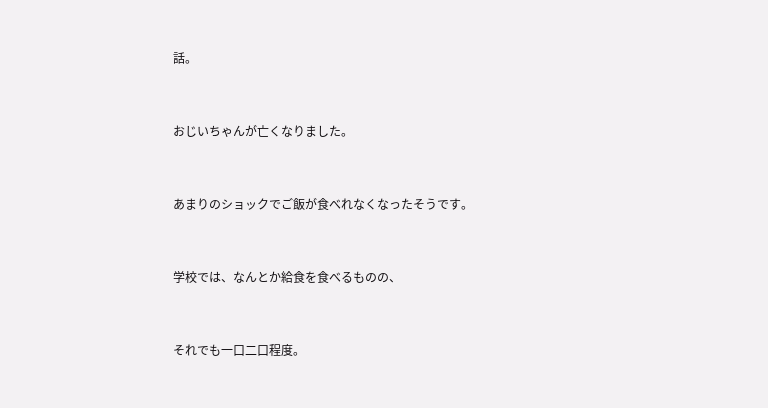話。


おじいちゃんが亡くなりました。


あまりのショックでご飯が食べれなくなったそうです。


学校では、なんとか給食を食べるものの、


それでも一口二口程度。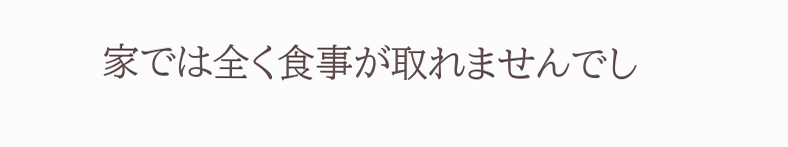家では全く食事が取れませんでし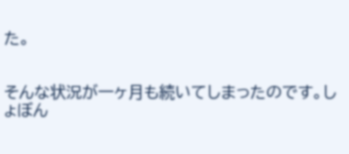た。


そんな状況が一ヶ月も続いてしまったのです。しょぼん